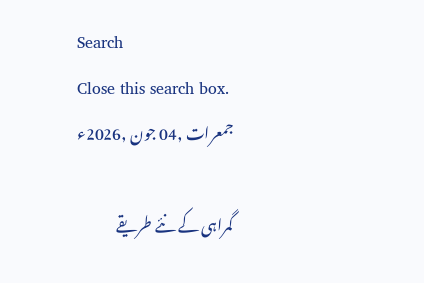Search
Close this search box.
جمعرات ,04 جون ,2026ء

گمراہی کے نئے طریقے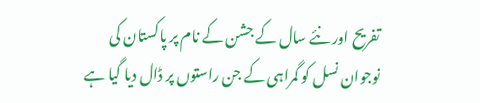تفریح اور نئے سال کے جشن کے نام پر پاکستان کی نوجوان نسل کو گمراہی کے جن راستوں پر ڈال دیا گیا ہے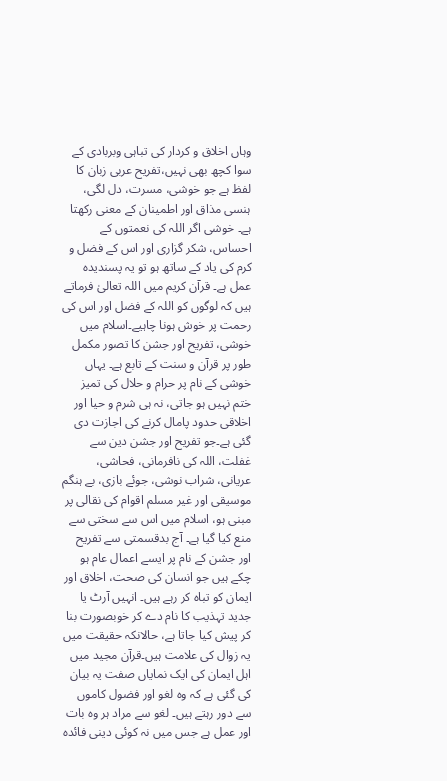وہاں اخلاق و کردار کی تباہی وبربادی کے سوا کچھ بھی نہیں،تفریح عربی زبان کا لفظ ہے جو خوشی، مسرت، دل لگی، ہنسی مذاق اور اطمینان کے معنی رکھتا ہے۔ خوشی اگر اللہ کی نعمتوں کے احساس، شکر گزاری اور اس کے فضل و کرم کی یاد کے ساتھ ہو تو یہ پسندیدہ عمل ہے۔ قرآن کریم میں اللہ تعالیٰ فرماتے ہیں کہ لوگوں کو اللہ کے فضل اور اس کی رحمت پر خوش ہونا چاہیے۔اسلام میں خوشی، تفریح اور جشن کا تصور مکمل طور پر قرآن و سنت کے تابع ہے۔ یہاں خوشی کے نام پر حرام و حلال کی تمیز ختم نہیں ہو جاتی، نہ ہی شرم و حیا اور اخلاقی حدود پامال کرنے کی اجازت دی گئی ہے۔جو تفریح اور جشن دین سے غفلت، اللہ کی نافرمانی، فحاشی، عریانی، شراب نوشی، جوئے بازی، بے ہنگم موسیقی اور غیر مسلم اقوام کی نقالی پر مبنی ہو، اسلام میں اس سے سختی سے منع کیا گیا ہے۔ آج بدقسمتی سے تفریح اور جشن کے نام پر ایسے اعمال عام ہو چکے ہیں جو انسان کی صحت، اخلاق اور ایمان کو تباہ کر رہے ہیں۔ انہیں آرٹ یا جدید تہذیب کا نام دے کر خوبصورت بنا کر پیش کیا جاتا ہے، حالانکہ حقیقت میں یہ زوال کی علامت ہیں۔قرآن مجید میں اہل ایمان کی ایک نمایاں صفت یہ بیان کی گئی ہے کہ وہ لغو اور فضول کاموں سے دور رہتے ہیں۔ لغو سے مراد ہر وہ بات اور عمل ہے جس میں نہ کوئی دینی فائدہ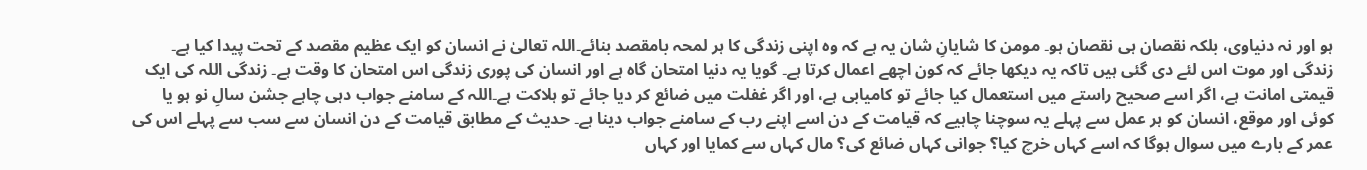ہو اور نہ دنیاوی، بلکہ نقصان ہی نقصان ہو۔ مومن کا شایانِ شان یہ ہے کہ وہ اپنی زندگی کا ہر لمحہ بامقصد بنائے۔اللہ تعالیٰ نے انسان کو ایک عظیم مقصد کے تحت پیدا کیا ہے۔
زندگی اور موت اس لئے دی گئی ہیں تاکہ یہ دیکھا جائے کہ کون اچھے اعمال کرتا ہے۔ گویا یہ دنیا امتحان گاہ ہے اور انسان کی پوری زندگی اس امتحان کا وقت ہے۔ زندگی اللہ کی ایک قیمتی امانت ہے، اگر اسے صحیح راستے میں استعمال کیا جائے تو کامیابی ہے، اور اگر غفلت میں ضائع کر دیا جائے تو ہلاکت ہے۔اللہ کے سامنے جواب دہی چاہے جشن سالِ نو ہو یا کوئی اور موقع، انسان کو ہر عمل سے پہلے یہ سوچنا چاہیے کہ قیامت کے دن اسے اپنے رب کے سامنے جواب دینا ہے۔ حدیث کے مطابق قیامت کے دن انسان سے سب سے پہلے اس کی عمر کے بارے میں سوال ہوگا کہ اسے کہاں خرچ کیا؟ جوانی کہاں ضائع کی؟ مال کہاں سے کمایا اور کہاں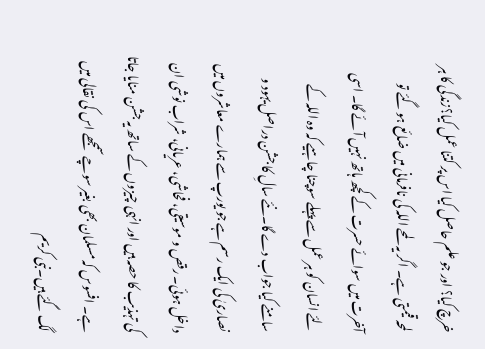خرچ کیا؟ اور جو علم حاصل کیا اس پر کتنا عمل کیا؟زندگی کا ہر لمحہ قیمتی ہے۔ اگر یہ لمحے اللہ کی نافرمانی میں ضائع ہو گئے تو آخرت میں سوائے حسرت کے کچھ ہاتھ نہیں آئے گا۔ اسی لئے انسان کو ہر عمل سے پہلے سوچنا چاہیے کہ وہ اللہ کے سامنے کیا جواب دے گا۔نئے سالِ کا جشن دراصل یہود و نصاریٰ کی ایک رسم ہے جو یورپ سے ہمارے معاشروں میں داخل ہوئی۔ رقص و موسیقی، فحاشی، عریانی، شراب نوشی ان کی تہذیب کا حصہ ہیں اور انہی چیزوں کے ساتھ یہ جشن منایا جاتا ہے۔ افسوس کہ مسلمان بھی بغیر سوچے سمجھے اس کی نقالی میں لگ گئے ہیں۔نبی کریم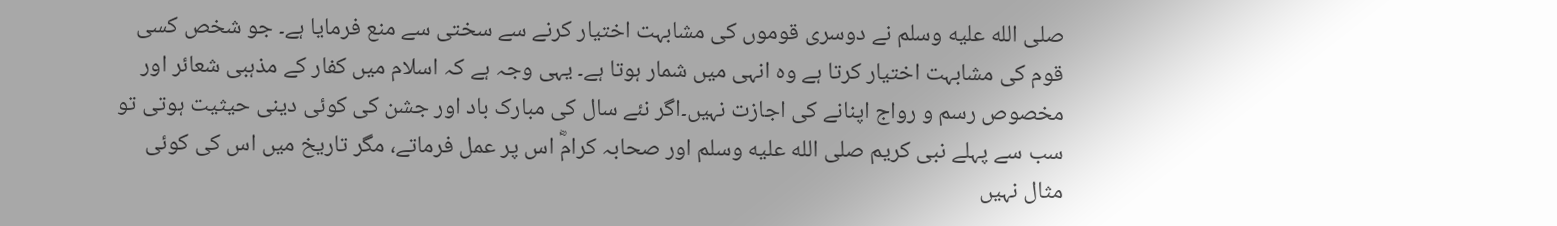صلى الله عليه وسلم نے دوسری قوموں کی مشابہت اختیار کرنے سے سختی سے منع فرمایا ہے۔ جو شخص کسی قوم کی مشابہت اختیار کرتا ہے وہ انہی میں شمار ہوتا ہے۔ یہی وجہ ہے کہ اسلام میں کفار کے مذہبی شعائر اور مخصوص رسم و رواج اپنانے کی اجازت نہیں۔اگر نئے سال کی مبارک باد اور جشن کی کوئی دینی حیثیت ہوتی تو سب سے پہلے نبی کریم صلى الله عليه وسلم اور صحابہ کرامؓ اس پر عمل فرماتے، مگر تاریخ میں اس کی کوئی مثال نہیں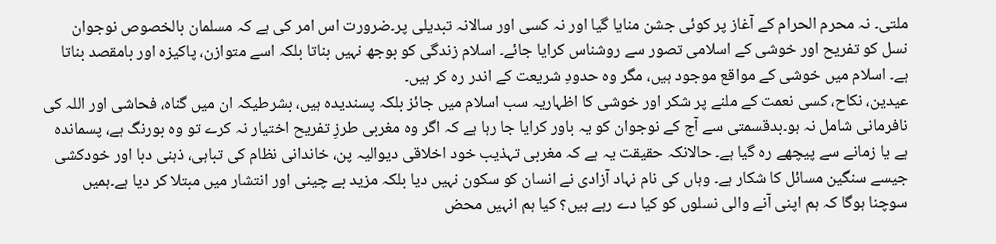ملتی۔ نہ محرم الحرام کے آغاز پر کوئی جشن منایا گیا اور نہ کسی اور سالانہ تبدیلی پر۔ضرورت اس امر کی ہے کہ مسلمان بالخصوص نوجوان نسل کو تفریح اور خوشی کے اسلامی تصور سے روشناس کرایا جائے۔ اسلام زندگی کو بوجھ نہیں بناتا بلکہ اسے متوازن، پاکیزہ اور بامقصد بناتا ہے۔ اسلام میں خوشی کے مواقع موجود ہیں، مگر وہ حدودِ شریعت کے اندر رہ کر ہیں۔
عیدین، نکاح، کسی نعمت کے ملنے پر شکر اور خوشی کا اظہاریہ سب اسلام میں جائز بلکہ پسندیدہ ہیں، بشرطیکہ ان میں گناہ، فحاشی اور اللہ کی نافرمانی شامل نہ ہو۔بدقسمتی سے آج کے نوجوان کو یہ باور کرایا جا رہا ہے کہ اگر وہ مغربی طرزِ تفریح اختیار نہ کرے تو وہ بورنگ ہے، پسماندہ ہے یا زمانے سے پیچھے رہ گیا ہے۔ حالانکہ حقیقت یہ ہے کہ مغربی تہذیب خود اخلاقی دیوالیہ پن، خاندانی نظام کی تباہی، ذہنی دبا اور خودکشی جیسے سنگین مسائل کا شکار ہے۔ وہاں کی نام نہاد آزادی نے انسان کو سکون نہیں دیا بلکہ مزید بے چینی اور انتشار میں مبتلا کر دیا ہے۔ہمیں سوچنا ہوگا کہ ہم اپنی آنے والی نسلوں کو کیا دے رہے ہیں؟ کیا ہم انہیں محض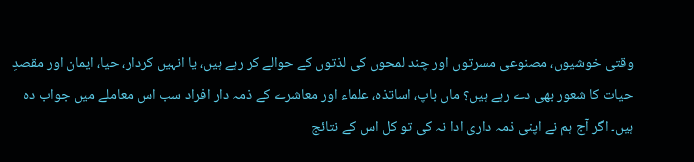وقتی خوشیوں، مصنوعی مسرتوں اور چند لمحوں کی لذتوں کے حوالے کر رہے ہیں، یا انہیں کردار، حیا، ایمان اور مقصدِ حیات کا شعور بھی دے رہے ہیں؟ ماں باپ، اساتذہ، علماء اور معاشرے کے ذمہ دار افراد سب اس معاملے میں جواب دہ ہیں۔ اگر آج ہم نے اپنی ذمہ داری ادا نہ کی تو کل اس کے نتائج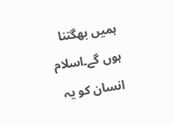ہمیں بھگتنا ہوں گے۔اسلام انسان کو یہ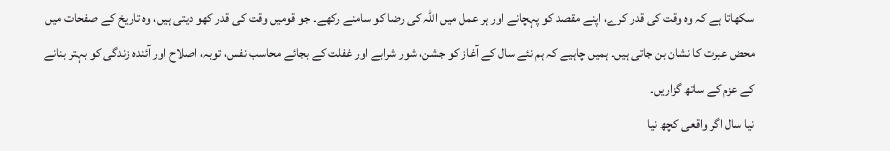سکھاتا ہے کہ وہ وقت کی قدر کرے، اپنے مقصد کو پہچانے اور ہر عمل میں اللہ کی رضا کو سامنے رکھے۔ جو قومیں وقت کی قدر کھو دیتی ہیں، وہ تاریخ کے صفحات میں محض عبرت کا نشان بن جاتی ہیں۔ ہمیں چاہیے کہ ہم نئے سال کے آغاز کو جشن، شور شرابے اور غفلت کے بجائے محاسب نفس، توبہ، اصلاح اور آئندہ زندگی کو بہتر بنانے کے عزم کے ساتھ گزاریں۔
نیا سال اگر واقعی کچھ نیا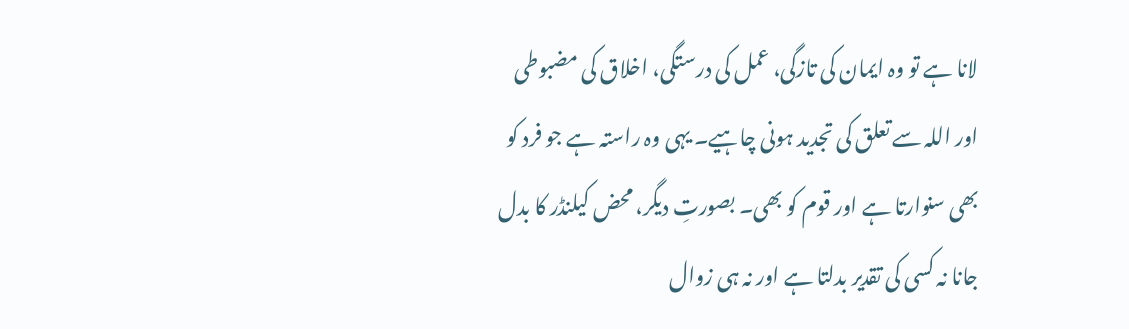لانا ہے تو وہ ایمان کی تازگی، عمل کی درستگی، اخلاق کی مضبوطی اور اللہ سے تعلق کی تجدید ہونی چاہیے۔ یہی وہ راستہ ہے جو فرد کو بھی سنوارتا ہے اور قوم کو بھی۔ بصورتِ دیگر، محض کیلنڈر کا بدل جانا نہ کسی کی تقدیر بدلتا ہے اور نہ ہی زوال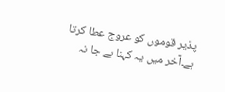پذیر قوموں کو عروج عطا کرتا ہے۔آخر میں یہ کہنا بے جا نہ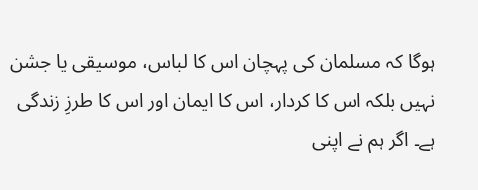ہوگا کہ مسلمان کی پہچان اس کا لباس، موسیقی یا جشن نہیں بلکہ اس کا کردار، اس کا ایمان اور اس کا طرزِ زندگی ہے۔ اگر ہم نے اپنی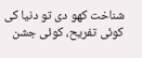شناخت کھو دی تو دنیا کی کوئی تفریح، کوئی جشن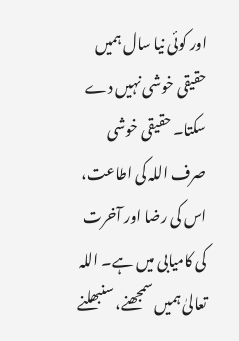اور کوئی نیا سال ہمیں حقیقی خوشی نہیں دے سکتا۔ حقیقی خوشی صرف اللہ کی اطاعت، اس کی رضا اور آخرت کی کامیابی میں ہے۔ اللہ تعالیٰ ہمیں سمجھنے، سنبھلنے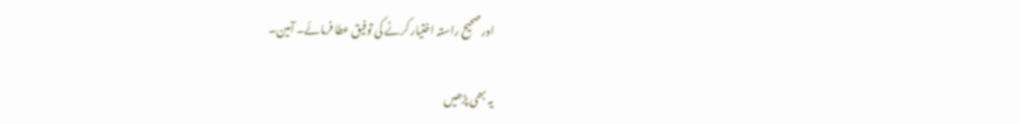اور صحیح راستہ اختیار کرنے کی توفیق عطا فرمائے۔ آمین۔

یہ بھی پڑھیں